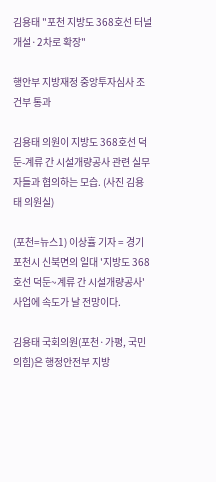김용태 "포천 지방도 368호선 터널 개설·2차로 확장"

행안부 지방재정 중앙투자심사 조건부 통과

김용태 의원이 지방도 368호선 덕둔-계류 간 시설개량공사 관련 실무자들과 협의하는 모습. (사진 김용태 의원실)

(포천=뉴스1) 이상휼 기자 = 경기 포천시 신북면의 일대 '지방도 368호선 덕둔~계류 간 시설개량공사' 사업에 속도가 날 전망이다.

김용태 국회의원(포천·가평, 국민의힘)은 행정안전부 지방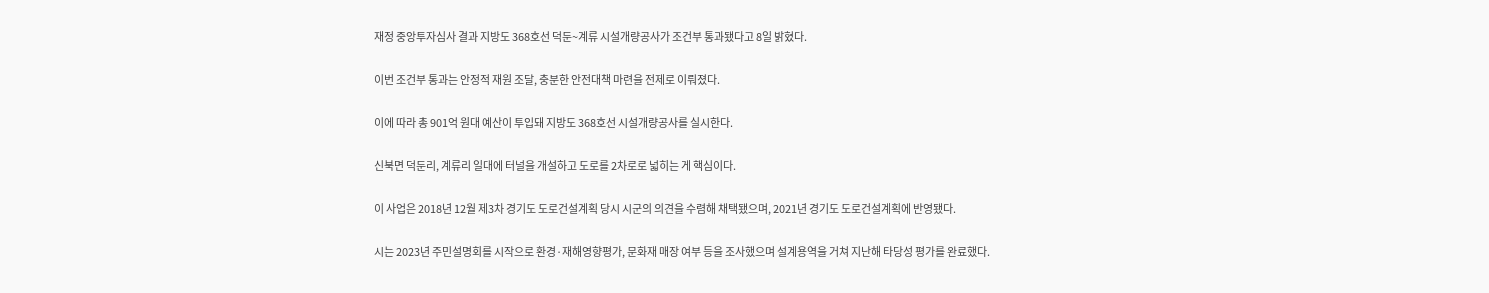재정 중앙투자심사 결과 지방도 368호선 덕둔~계류 시설개량공사가 조건부 통과됐다고 8일 밝혔다.

이번 조건부 통과는 안정적 재원 조달, 충분한 안전대책 마련을 전제로 이뤄졌다.

이에 따라 총 901억 원대 예산이 투입돼 지방도 368호선 시설개량공사를 실시한다.

신북면 덕둔리, 계류리 일대에 터널을 개설하고 도로를 2차로로 넓히는 게 핵심이다.

이 사업은 2018년 12월 제3차 경기도 도로건설계획 당시 시군의 의견을 수렴해 채택됐으며, 2021년 경기도 도로건설계획에 반영됐다.

시는 2023년 주민설명회를 시작으로 환경·재해영향평가, 문화재 매장 여부 등을 조사했으며 설계용역을 거쳐 지난해 타당성 평가를 완료했다.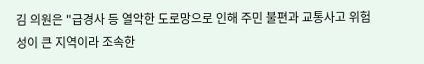김 의원은 "급경사 등 열악한 도로망으로 인해 주민 불편과 교통사고 위험성이 큰 지역이라 조속한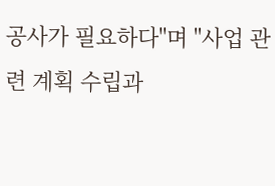공사가 필요하다"며 "사업 관련 계획 수립과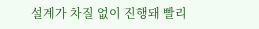설계가 차질 없이 진행돼 빨리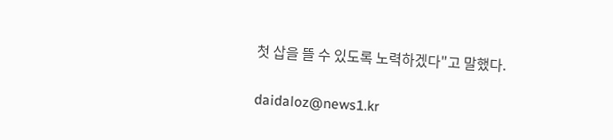첫 삽을 뜰 수 있도록 노력하겠다"고 말했다.

daidaloz@news1.kr